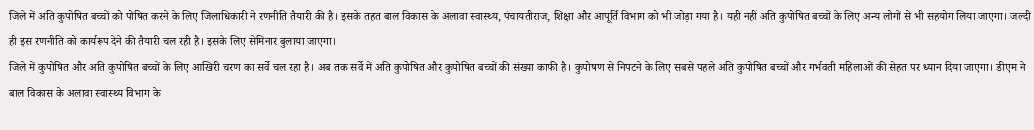जिले में अति कुपोषित बच्चों को पोषित करने के लिए जिलाधिकारी ने रणनीति तैयारी की है। इसके तहत बाल विकास के अलावा स्वास्थ्य, पंचायतीराज, शिक्षा और आपूर्ति विभाग को भी जोड़ा गया है। यही नहीं अति कुपोषित बच्चों के लिए अन्य लोगों से भी सहयोग लिया जाएगा। जल्दी ही इस रणनीति को कार्यरूप देने की तैयारी चल रही है। इसके लिए सेमिनार बुलाया जाएगा।
जिले में कुपोषित और अति कुपोषित बच्चों के लिए आखिरी चरण का सर्वे चल रहा है। अब तक सर्वे में अति कुपोषित और कुपोषित बच्चों की संख्या काफी है। कुपोषण से निपटने के लिए सबसे पहले अति कुपोषित बच्चों और गर्भवती महिलाओं की सेहत पर ध्यान दिया जाएगा। डीएम ने बाल विकास के अलावा स्वास्थ्य विभाग के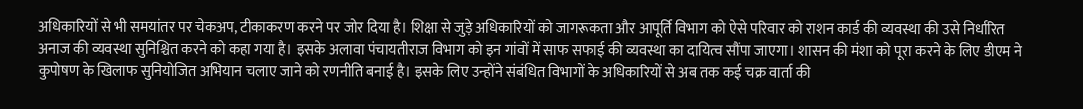अधिकारियों से भी समयांतर पर चेकअप, टीकाकरण करने पर जोर दिया है। शिक्षा से जुड़े अधिकारियों को जागरूकता और आपूर्ति विभाग को ऐसे परिवार को राशन कार्ड की व्यवस्था की उसे निर्धारित अनाज की व्यवस्था सुनिश्चित करने को कहा गया है। इसके अलावा पंचायतीराज विभाग को इन गांवों में साफ सफाई की व्यवस्था का दायित्व सौंपा जाएगा। शासन की मंशा को पूरा करने के लिए डीएम ने कुपोषण के खिलाफ सुनियोजित अभियान चलाए जाने को रणनीति बनाई है। इसके लिए उन्होंने संबंधित विभागों के अधिकारियों से अब तक कई चक्र वार्ता की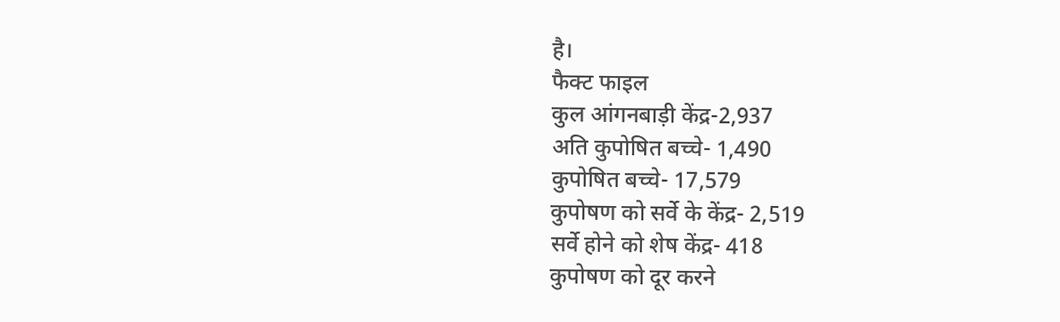है।
फैक्ट फाइल
कुल आंगनबाड़ी केंद्र-2,937
अति कुपोषित बच्चे- 1,490
कुपोषित बच्चे- 17,579
कुपोषण को सर्वे के केंद्र- 2,519
सर्वे होने को शेष केंद्र- 418
कुपोषण को दूर करने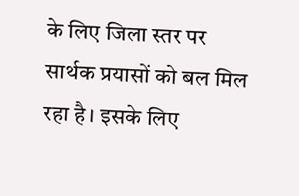के लिए जिला स्तर पर सार्थक प्रयासों को बल मिल रहा है। इसके लिए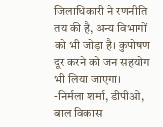जिलाधिकारी ने रणनीति तय की है, अन्य विभागों को भी जोड़ा है। कुपोषण दूर करने को जन सहयोग भी लिया जाएगा।
-निर्मला शर्मा, डीपीओ, बाल विकास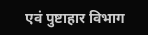एवं पुष्टाहार विभाग